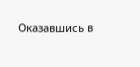Оказавшись в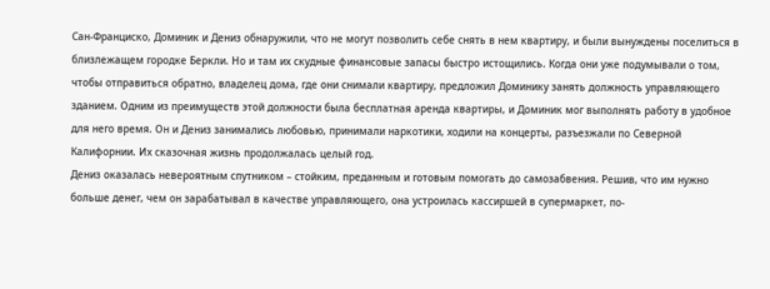Сан-Франциско, Доминик и Дениз обнаружили, что не могут позволить себе снять в нем квартиру, и были вынуждены поселиться в близлежащем городке Беркли. Но и там их скудные финансовые запасы быстро истощились. Когда они уже подумывали о том, чтобы отправиться обратно, владелец дома, где они снимали квартиру, предложил Доминику занять должность управляющего зданием. Одним из преимуществ этой должности была бесплатная аренда квартиры, и Доминик мог выполнять работу в удобное для него время. Он и Дениз занимались любовью, принимали наркотики, ходили на концерты, разъезжали по Северной Калифорнии. Их сказочная жизнь продолжалась целый год.
Дениз оказалась невероятным спутником – стойким, преданным и готовым помогать до самозабвения. Решив, что им нужно больше денег, чем он зарабатывал в качестве управляющего, она устроилась кассиршей в супермаркет, по-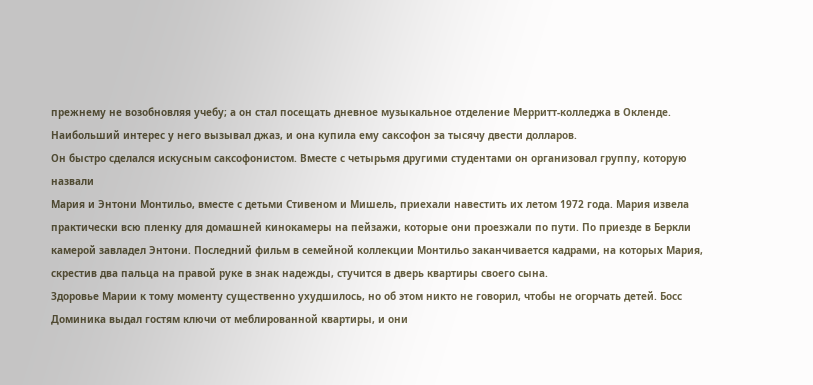прежнему не возобновляя учебу; а он стал посещать дневное музыкальное отделение Мерритт-колледжа в Окленде. Наибольший интерес у него вызывал джаз, и она купила ему саксофон за тысячу двести долларов.
Он быстро сделался искусным саксофонистом. Вместе с четырьмя другими студентами он организовал группу, которую назвали
Мария и Энтони Монтильо, вместе с детьми Стивеном и Мишель, приехали навестить их летом 1972 года. Мария извела практически всю пленку для домашней кинокамеры на пейзажи, которые они проезжали по пути. По приезде в Беркли камерой завладел Энтони. Последний фильм в семейной коллекции Монтильо заканчивается кадрами, на которых Мария, скрестив два пальца на правой руке в знак надежды, стучится в дверь квартиры своего сына.
Здоровье Марии к тому моменту существенно ухудшилось, но об этом никто не говорил, чтобы не огорчать детей. Босс Доминика выдал гостям ключи от меблированной квартиры, и они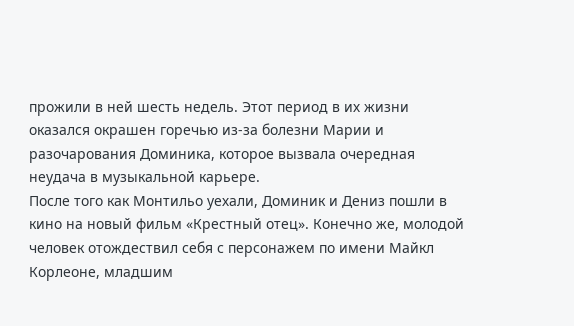прожили в ней шесть недель. Этот период в их жизни оказался окрашен горечью из-за болезни Марии и разочарования Доминика, которое вызвала очередная неудача в музыкальной карьере.
После того как Монтильо уехали, Доминик и Дениз пошли в кино на новый фильм «Крестный отец». Конечно же, молодой человек отождествил себя с персонажем по имени Майкл Корлеоне, младшим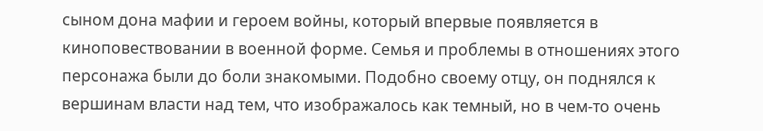сыном дона мафии и героем войны, который впервые появляется в киноповествовании в военной форме. Семья и проблемы в отношениях этого персонажа были до боли знакомыми. Подобно своему отцу, он поднялся к вершинам власти над тем, что изображалось как темный, но в чем-то очень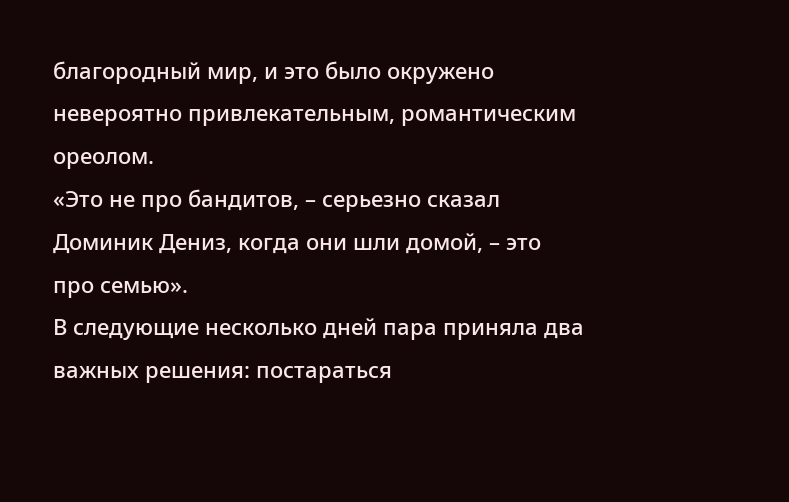благородный мир, и это было окружено невероятно привлекательным, романтическим ореолом.
«Это не про бандитов, – серьезно сказал Доминик Дениз, когда они шли домой, – это про семью».
В следующие несколько дней пара приняла два важных решения: постараться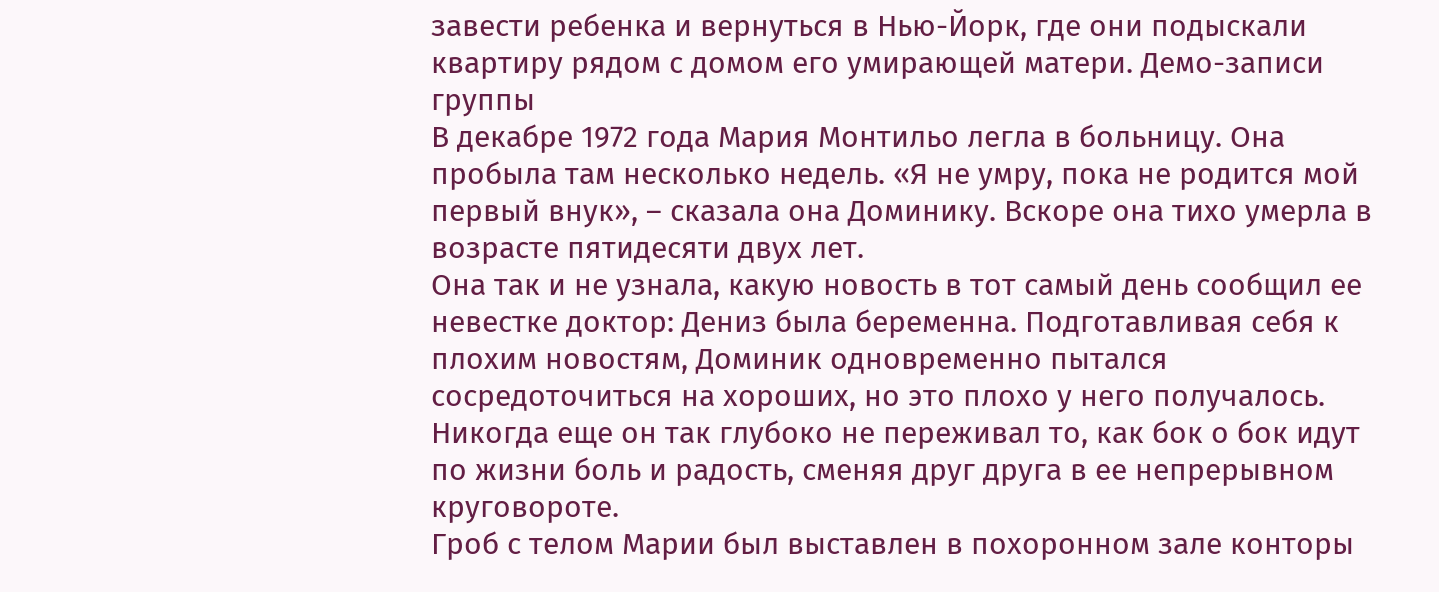завести ребенка и вернуться в Нью-Йорк, где они подыскали квартиру рядом с домом его умирающей матери. Демо-записи группы
В декабре 1972 года Мария Монтильо легла в больницу. Она пробыла там несколько недель. «Я не умру, пока не родится мой первый внук», – сказала она Доминику. Вскоре она тихо умерла в возрасте пятидесяти двух лет.
Она так и не узнала, какую новость в тот самый день сообщил ее невестке доктор: Дениз была беременна. Подготавливая себя к плохим новостям, Доминик одновременно пытался сосредоточиться на хороших, но это плохо у него получалось. Никогда еще он так глубоко не переживал то, как бок о бок идут по жизни боль и радость, сменяя друг друга в ее непрерывном круговороте.
Гроб с телом Марии был выставлен в похоронном зале конторы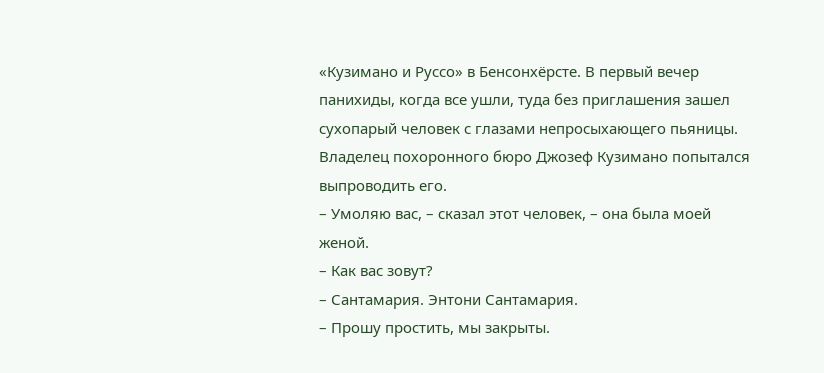«Кузимано и Руссо» в Бенсонхёрсте. В первый вечер панихиды, когда все ушли, туда без приглашения зашел сухопарый человек с глазами непросыхающего пьяницы. Владелец похоронного бюро Джозеф Кузимано попытался выпроводить его.
– Умоляю вас, – сказал этот человек, – она была моей женой.
– Как вас зовут?
– Сантамария. Энтони Сантамария.
– Прошу простить, мы закрыты.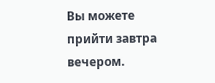Вы можете прийти завтра вечером.